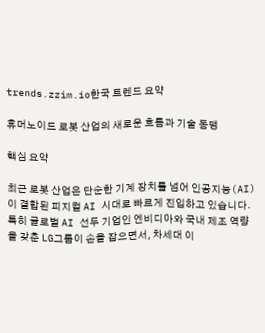trends.zzim.io한국 트렌드 요약

휴머노이드 로봇 산업의 새로운 흐름과 기술 동맹

핵심 요약

최근 로봇 산업은 단순한 기계 장치를 넘어 인공지능(AI)이 결합된 피지컬 AI 시대로 빠르게 진입하고 있습니다. 특히 글로벌 AI 선두 기업인 엔비디아와 국내 제조 역량을 갖춘 LG그룹이 손을 잡으면서, 차세대 이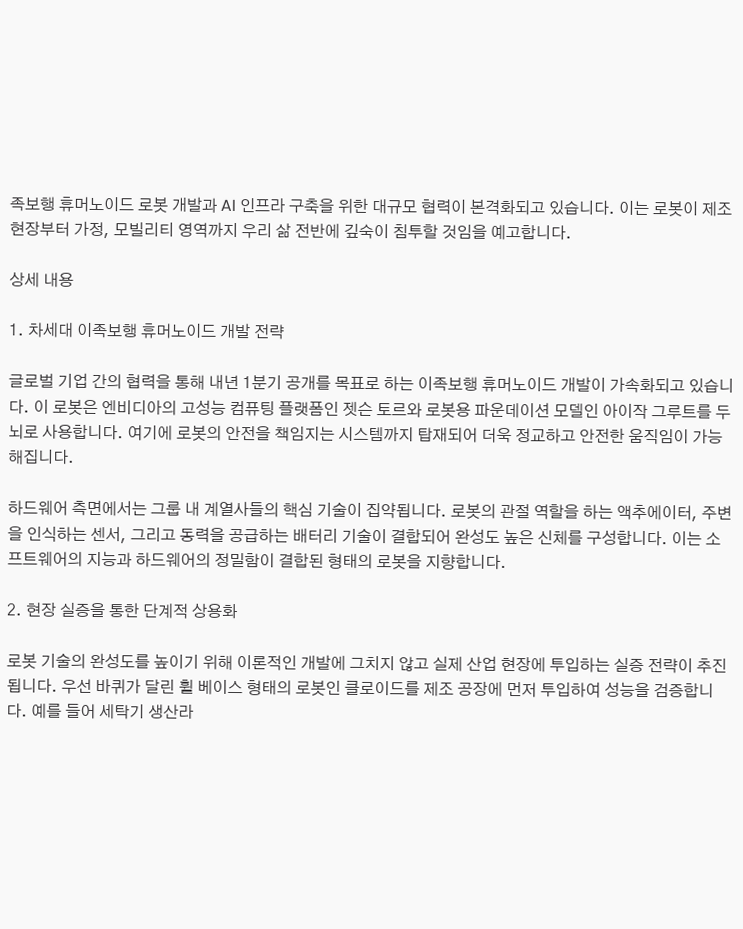족보행 휴머노이드 로봇 개발과 AI 인프라 구축을 위한 대규모 협력이 본격화되고 있습니다. 이는 로봇이 제조 현장부터 가정, 모빌리티 영역까지 우리 삶 전반에 깊숙이 침투할 것임을 예고합니다.

상세 내용

1. 차세대 이족보행 휴머노이드 개발 전략

글로벌 기업 간의 협력을 통해 내년 1분기 공개를 목표로 하는 이족보행 휴머노이드 개발이 가속화되고 있습니다. 이 로봇은 엔비디아의 고성능 컴퓨팅 플랫폼인 젯슨 토르와 로봇용 파운데이션 모델인 아이작 그루트를 두뇌로 사용합니다. 여기에 로봇의 안전을 책임지는 시스템까지 탑재되어 더욱 정교하고 안전한 움직임이 가능해집니다.

하드웨어 측면에서는 그룹 내 계열사들의 핵심 기술이 집약됩니다. 로봇의 관절 역할을 하는 액추에이터, 주변을 인식하는 센서, 그리고 동력을 공급하는 배터리 기술이 결합되어 완성도 높은 신체를 구성합니다. 이는 소프트웨어의 지능과 하드웨어의 정밀함이 결합된 형태의 로봇을 지향합니다.

2. 현장 실증을 통한 단계적 상용화

로봇 기술의 완성도를 높이기 위해 이론적인 개발에 그치지 않고 실제 산업 현장에 투입하는 실증 전략이 추진됩니다. 우선 바퀴가 달린 휠 베이스 형태의 로봇인 클로이드를 제조 공장에 먼저 투입하여 성능을 검증합니다. 예를 들어 세탁기 생산라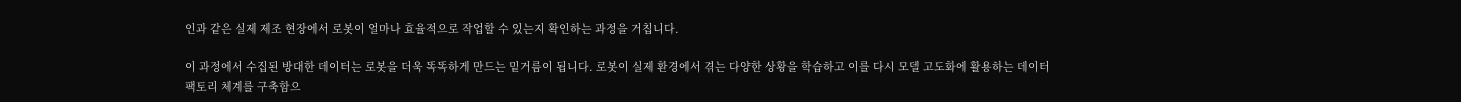인과 같은 실제 제조 현장에서 로봇이 얼마나 효율적으로 작업할 수 있는지 확인하는 과정을 거칩니다.

이 과정에서 수집된 방대한 데이터는 로봇을 더욱 똑똑하게 만드는 밑거름이 됩니다. 로봇이 실제 환경에서 겪는 다양한 상황을 학습하고 이를 다시 모델 고도화에 활용하는 데이터 팩토리 체계를 구축함으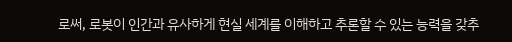로써, 로봇이 인간과 유사하게 현실 세계를 이해하고 추론할 수 있는 능력을 갖추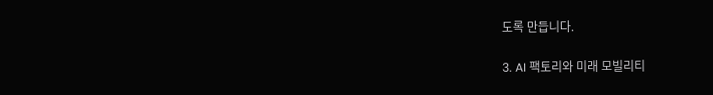도록 만듭니다.

3. AI 팩토리와 미래 모빌리티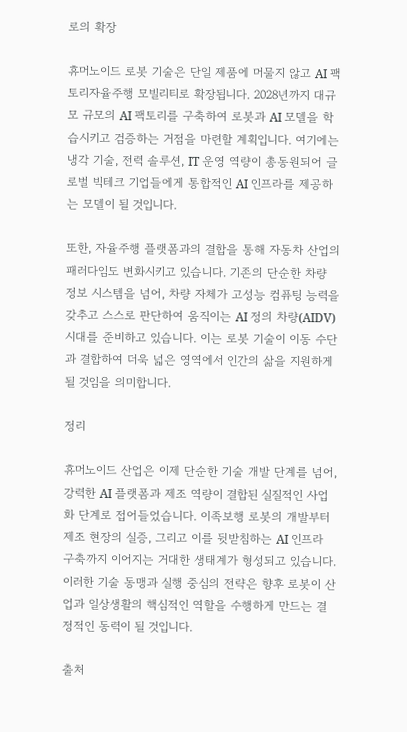로의 확장

휴머노이드 로봇 기술은 단일 제품에 머물지 않고 AI 팩토리자율주행 모빌리티로 확장됩니다. 2028년까지 대규모 규모의 AI 팩토리를 구축하여 로봇과 AI 모델을 학습시키고 검증하는 거점을 마련할 계획입니다. 여기에는 냉각 기술, 전력 솔루션, IT 운영 역량이 총동원되어 글로벌 빅테크 기업들에게 통합적인 AI 인프라를 제공하는 모델이 될 것입니다.

또한, 자율주행 플랫폼과의 결합을 통해 자동차 산업의 패러다임도 변화시키고 있습니다. 기존의 단순한 차량 정보 시스템을 넘어, 차량 자체가 고성능 컴퓨팅 능력을 갖추고 스스로 판단하여 움직이는 AI 정의 차량(AIDV) 시대를 준비하고 있습니다. 이는 로봇 기술이 이동 수단과 결합하여 더욱 넓은 영역에서 인간의 삶을 지원하게 될 것임을 의미합니다.

정리

휴머노이드 산업은 이제 단순한 기술 개발 단계를 넘어, 강력한 AI 플랫폼과 제조 역량이 결합된 실질적인 사업화 단계로 접어들었습니다. 이족보행 로봇의 개발부터 제조 현장의 실증, 그리고 이를 뒷받침하는 AI 인프라 구축까지 이어지는 거대한 생태계가 형성되고 있습니다. 이러한 기술 동맹과 실행 중심의 전략은 향후 로봇이 산업과 일상생활의 핵심적인 역할을 수행하게 만드는 결정적인 동력이 될 것입니다.

출처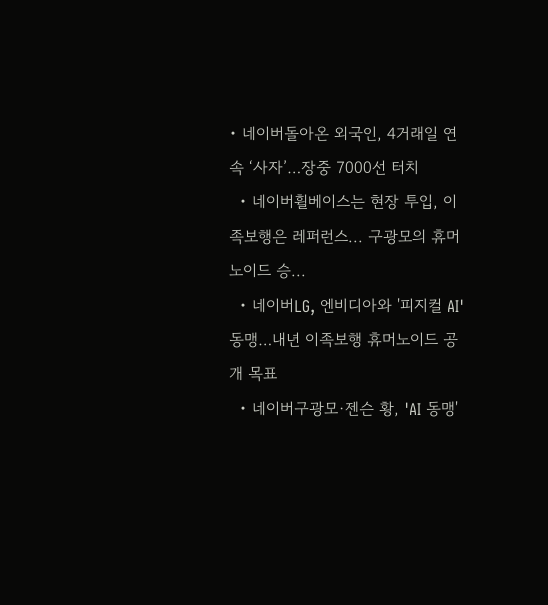• 네이버돌아온 외국인, 4거래일 연속 ‘사자’…장중 7000선 터치
  • 네이버휠베이스는 현장 투입, 이족보행은 레퍼런스... 구광모의 휴머노이드 승...
  • 네이버LG, 엔비디아와 '피지컬 AI' 동맹…내년 이족보행 휴머노이드 공개 목표
  • 네이버구광모·젠슨 황, 'AI 동맹'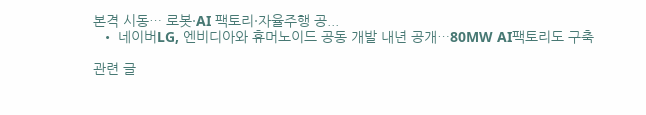본격 시동… 로봇·AI 팩토리·자율주행 공...
  • 네이버LG, 엔비디아와 휴머노이드 공동 개발 내년 공개…80MW AI팩토리도 구축

관련 글